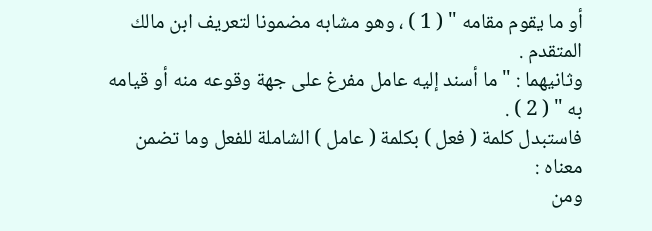أو ما يقوم مقامه " ( 1 ) ، وهو مشابه مضمونا لتعريف ابن مالك المتقدم .
وثانيهما : " ما أسند إليه عامل مفرغ على جهة وقوعه منه أو قيامه
به " ( 2 ) .
فاستبدل كلمة ( فعل ) بكلمة ( عامل ) الشاملة للفعل وما تضمن
معناه :
ومن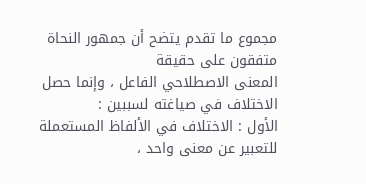مجموع ما تقدم يتضح أن جمهور النحاة متفقون على حقيقة
المعنى الاصطلاحي الفاعل ، وإنما حصل الاختلاف في صياغته لسببين :
الأول : الاختلاف في الألفاظ المستعملة للتعبير عن معنى واحد ،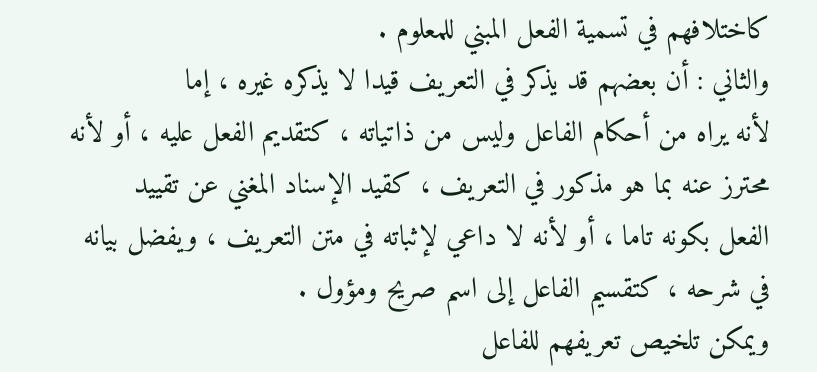كاختلافهم في تسمية الفعل المبني للمعلوم .
والثاني : أن بعضهم قد يذكر في التعريف قيدا لا يذكره غيره ، إما
لأنه يراه من أحكام الفاعل وليس من ذاتياته ، كتقديم الفعل عليه ، أو لأنه
محترز عنه بما هو مذكور في التعريف ، كقيد الإسناد المغني عن تقييد
الفعل بكونه تاما ، أو لأنه لا داعي لإثباته في متن التعريف ، ويفضل بيانه
في شرحه ، كتقسيم الفاعل إلى اسم صريح ومؤول .
ويمكن تلخيص تعريفهم للفاعل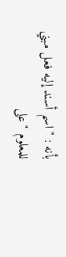بأنه : " اسم أسند إليه فعل مبني
للمعلوم " على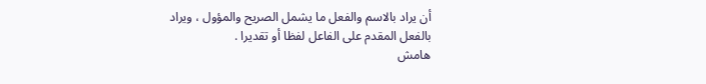أن يراد بالاسم والفعل ما يشمل الصريح والمؤول ، ويراد
بالفعل المقدم على الفاعل لفظا أو تقديرا .
هامش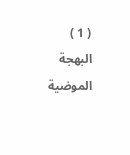( 1 ) البهجة الموضية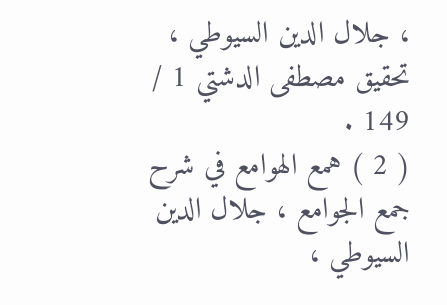، جلال الدين السيوطي ، تحقيق مصطفى الدشتي 1 / 149 .
( 2 ) همع الهوامع في شرح جمع الجوامع ، جلال الدين السيوطي ،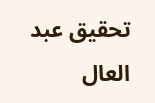تحقيق عبد العال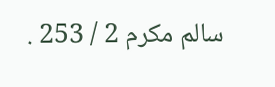سالم مكرم 2 / 253 .